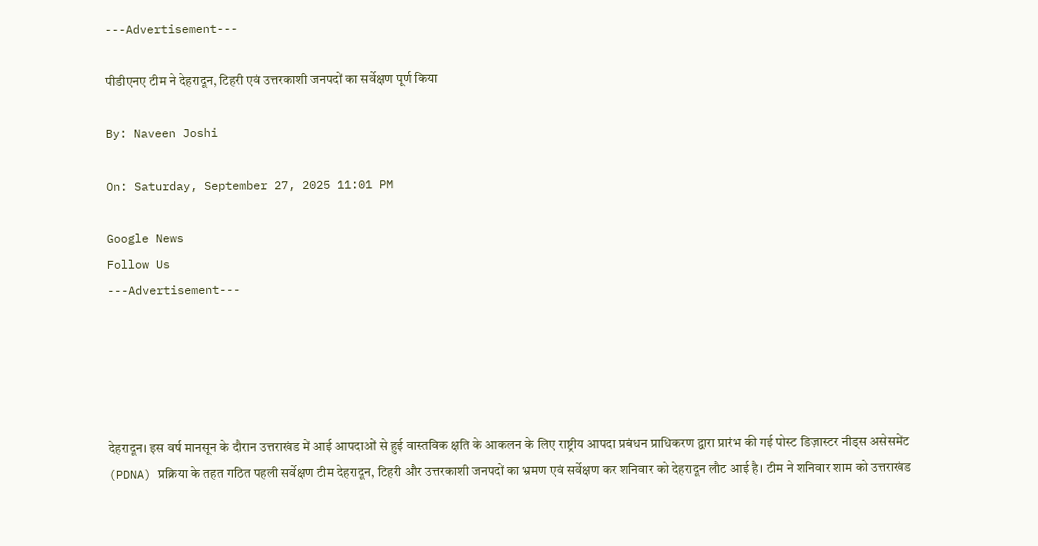---Advertisement---

पीडीएनए टीम ने देहरादून, टिहरी एवं उत्तरकाशी जनपदों का सर्वेक्षण पूर्ण किया

By: Naveen Joshi

On: Saturday, September 27, 2025 11:01 PM

Google News
Follow Us
---Advertisement---





देहरादून। इस वर्ष मानसून के दौरान उत्तराखंड में आई आपदाओं से हुई वास्तविक क्षति के आकलन के लिए राष्ट्रीय आपदा प्रबंधन प्राधिकरण द्वारा प्रारंभ की गई पोस्ट डिज़ास्टर नीड्स असेसमेंट (PDNA) प्रक्रिया के तहत गठित पहली सर्वेक्षण टीम देहरादून, टिहरी और उत्तरकाशी जनपदों का भ्रमण एवं सर्वेक्षण कर शनिवार को देहरादून लौट आई है। टीम ने शनिवार शाम को उत्तराखंड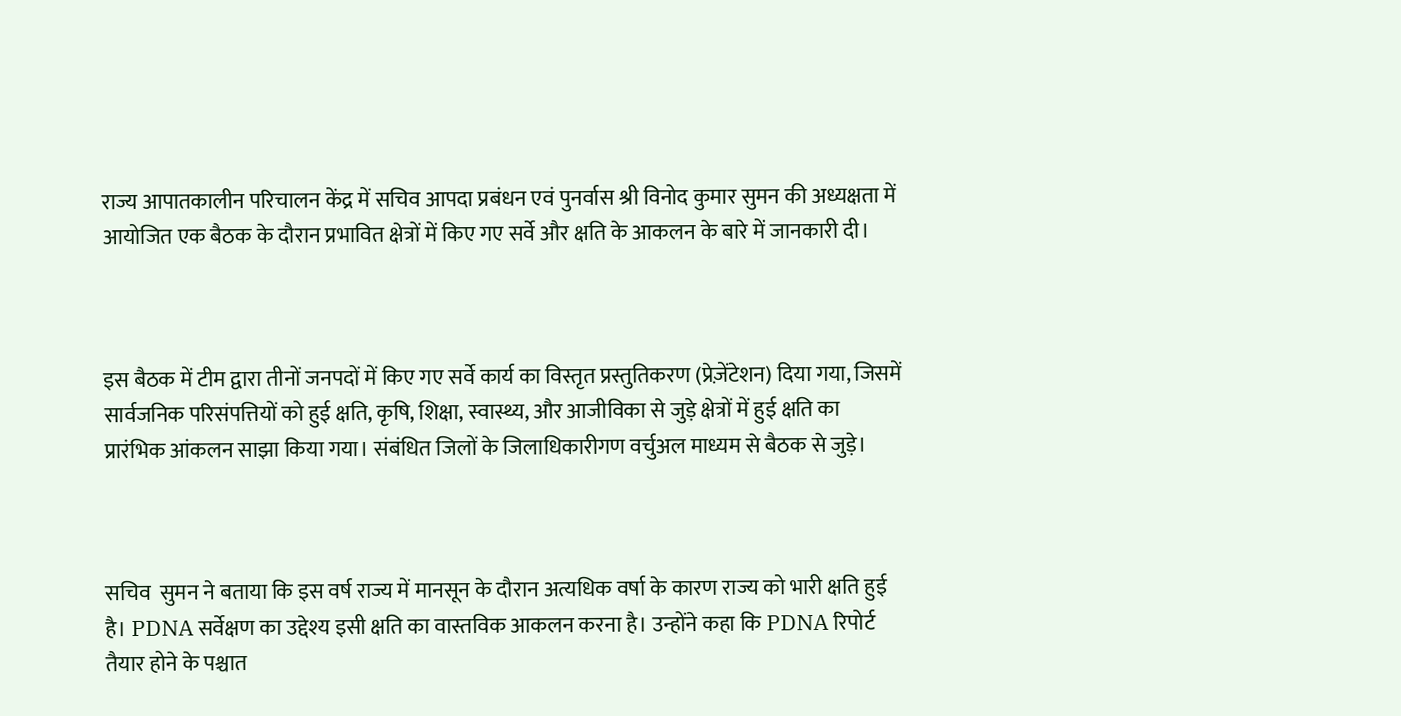राज्य आपातकालीन परिचालन केंद्र में सचिव आपदा प्रबंधन एवं पुनर्वास श्री विनोद कुमार सुमन की अध्यक्षता में आयोजित एक बैठक के दौरान प्रभावित क्षेत्रों में किए गए सर्वे और क्षति के आकलन के बारे में जानकारी दी।



इस बैठक में टीम द्वारा तीनों जनपदों में किए गए सर्वे कार्य का विस्तृत प्रस्तुतिकरण (प्रेज़ेंटेशन) दिया गया, जिसमें सार्वजनिक परिसंपत्तियों को हुई क्षति, कृषि, शिक्षा, स्वास्थ्य, और आजीविका से जुड़े क्षेत्रों में हुई क्षति का प्रारंभिक आंकलन साझा किया गया। संबंधित जिलों के जिलाधिकारीगण वर्चुअल माध्यम से बैठक से जुड़े।



सचिव  सुमन ने बताया कि इस वर्ष राज्य में मानसून के दौरान अत्यधिक वर्षा के कारण राज्य को भारी क्षति हुई है। PDNA सर्वेक्षण का उद्देश्य इसी क्षति का वास्तविक आकलन करना है। उन्होंने कहा कि PDNA रिपोर्ट तैयार होने के पश्चात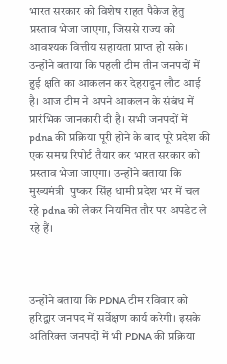भारत सरकार को विशेष राहत पैकेज हेतु प्रस्ताव भेजा जाएगा, जिससे राज्य को आवश्यक वित्तीय सहायता प्राप्त हो सके। उन्होंने बताया कि पहली टीम तीन जनपदों में हुई क्षति का आकलन कर देहरादून लौट आई है। आज टीम ने अपने आकलन के संबंध में प्रारंभिक जानकारी दी है। सभी जनपदों में pdna की प्रक्रिया पूरी होने के बाद पूरे प्रदेश की एक समग्र रिपोर्ट तैयार कर भारत सरकार को प्रस्ताव भेजा जाएगा। उन्होंने बताया कि मुख्यमंत्री  पुष्कर सिंह धामी प्रदेश भर में चल रहे pdna को लेकर नियमित तौर पर अपडेट ले रहे हैं।



उन्होंने बताया कि PDNA टीम रविवार को हरिद्वार जनपद में सर्वेक्षण कार्य करेगी। इसके अतिरिक्त जनपदों में भी PDNA की प्रक्रिया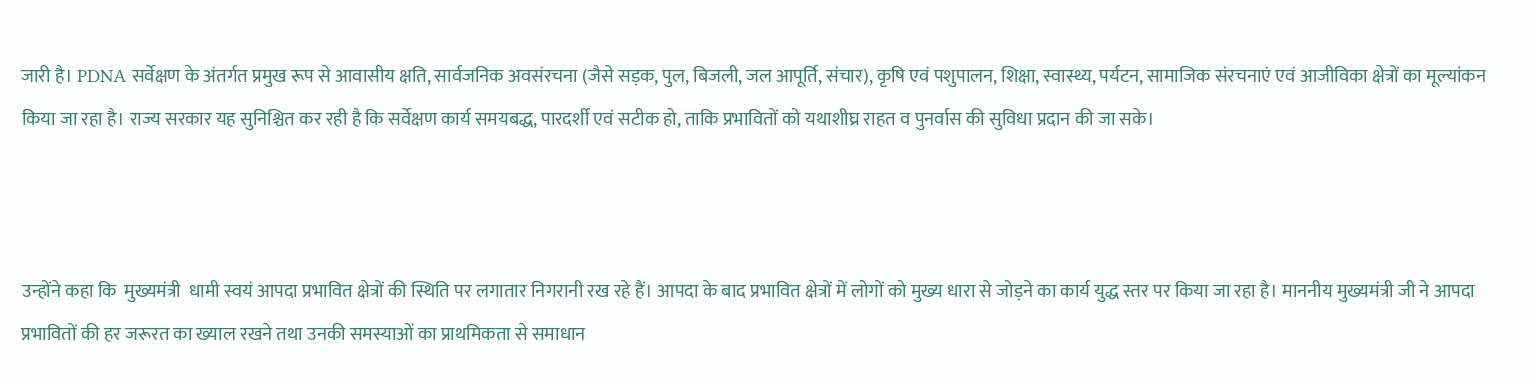जारी है। PDNA सर्वेक्षण के अंतर्गत प्रमुख रूप से आवासीय क्षति, सार्वजनिक अवसंरचना (जैसे सड़क, पुल, बिजली, जल आपूर्ति, संचार), कृषि एवं पशुपालन, शिक्षा, स्वास्थ्य, पर्यटन, सामाजिक संरचनाएं एवं आजीविका क्षेत्रों का मूल्यांकन किया जा रहा है। राज्य सरकार यह सुनिश्चित कर रही है कि सर्वेक्षण कार्य समयबद्ध, पारदर्शी एवं सटीक हो, ताकि प्रभावितों को यथाशीघ्र राहत व पुनर्वास की सुविधा प्रदान की जा सके।



उन्होंने कहा कि  मुख्यमंत्री  धामी स्वयं आपदा प्रभावित क्षेत्रों की स्थिति पर लगातार निगरानी रख रहे हैं। आपदा के बाद प्रभावित क्षेत्रों में लोगों को मुख्य धारा से जोड़ने का कार्य युद्ध स्तर पर किया जा रहा है। माननीय मुख्यमंत्री जी ने आपदा प्रभावितों की हर जरूरत का ख्याल रखने तथा उनकी समस्याओं का प्राथमिकता से समाधान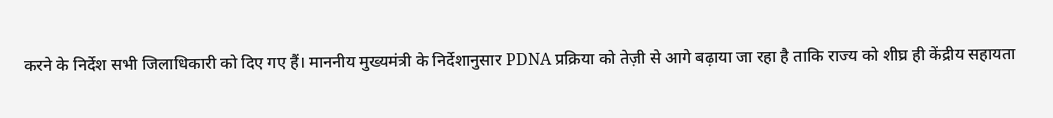करने के निर्देश सभी जिलाधिकारी को दिए गए हैं। माननीय मुख्यमंत्री के निर्देशानुसार PDNA प्रक्रिया को तेज़ी से आगे बढ़ाया जा रहा है ताकि राज्य को शीघ्र ही केंद्रीय सहायता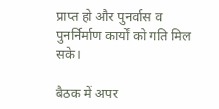प्राप्त हो और पुनर्वास व पुनर्निर्माण कार्यों को गति मिल सके।

बैठक में अपर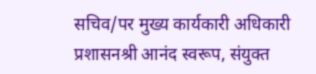सचिव/पर मुख्य कार्यकारी अधिकारी प्रशासनश्री आनंद स्वरूप, संयुक्त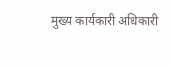मुख्य कार्यकारी अधिकारी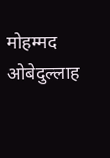मोहम्मद ओबेदुल्लाह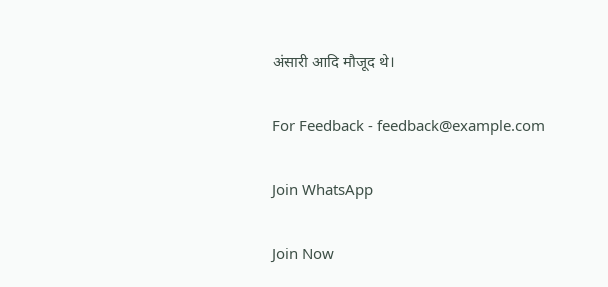अंसारी आदि मौजूद थे।

For Feedback - feedback@example.com

Join WhatsApp

Join Now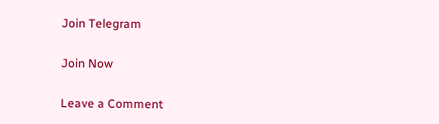Join Telegram

Join Now

Leave a Comment